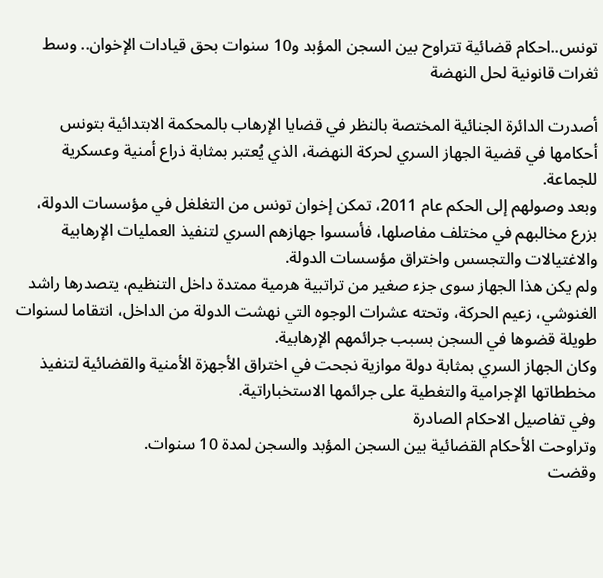تونس..احكام قضائية تتراوح بين السجن المؤبد و10 سنوات بحق قيادات الإخوان.. وسط ثغرات قانونية لحل النهضة

أصدرت الدائرة الجنائية المختصة بالنظر في قضايا الإرهاب بالمحكمة الابتدائية بتونس أحكامها في قضية الجهاز السري لحركة النهضة، الذي يُعتبر بمثابة ذراع أمنية وعسكرية للجماعة.
وبعد وصولهم إلى الحكم عام 2011، تمكن إخوان تونس من التغلغل في مؤسسات الدولة، بزرع مخالبهم في مختلف مفاصلها، فأسسوا جهازهم السري لتنفيذ العمليات الإرهابية والاغتيالات والتجسس واختراق مؤسسات الدولة.
ولم يكن هذا الجهاز سوى جزء صغير من تراتبية هرمية ممتدة داخل التنظيم، يتصدرها راشد الغنوشي، زعيم الحركة، وتحته عشرات الوجوه التي نهشت الدولة من الداخل، انتقاما لسنوات طويلة قضوها في السجن بسبب جرائمهم الإرهابية.
وكان الجهاز السري بمثابة دولة موازية نجحت في اختراق الأجهزة الأمنية والقضائية لتنفيذ مخططاتها الإجرامية والتغطية على جرائمها الاستخباراتية.
وفي تفاصيل الاحكام الصادرة
وتراوحت الأحكام القضائية بين السجن المؤبد والسجن لمدة 10 سنوات.
وقضت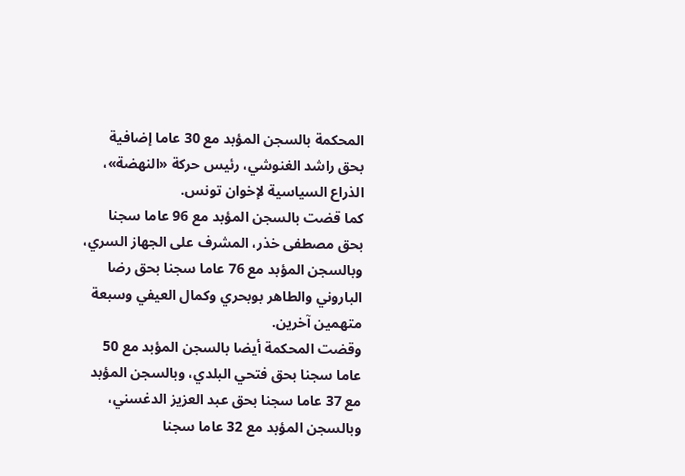المحكمة بالسجن المؤبد مع 30 عاما إضافية بحق راشد الغنوشي، رئيس حركة «النهضة»، الذراع السياسية لإخوان تونس.
كما قضت بالسجن المؤبد مع 96 عاما سجنا بحق مصطفى خذر، المشرف على الجهاز السري، وبالسجن المؤبد مع 76 عاما سجنا بحق رضا الباروني والطاهر بوبحري وكمال العيفي وسبعة متهمين آخرين.
وقضت المحكمة أيضا بالسجن المؤبد مع 50 عاما سجنا بحق فتحي البلدي، وبالسجن المؤبد مع 37 عاما سجنا بحق عبد العزيز الدغسني، وبالسجن المؤبد مع 32 عاما سجنا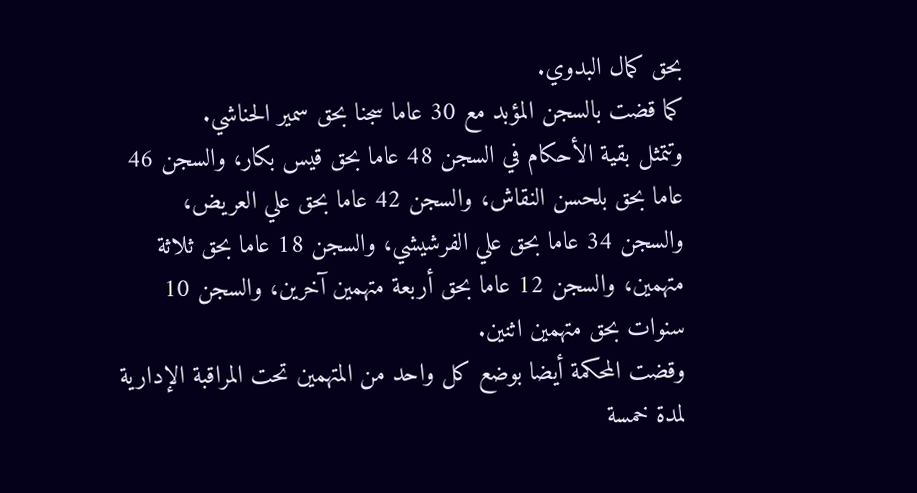بحق كمال البدوي.
كما قضت بالسجن المؤبد مع 30 عاما سجنا بحق سمير الحناشي.
وتتمثل بقية الأحكام في السجن 48 عاما بحق قيس بكار، والسجن 46 عاما بحق بلحسن النقاش، والسجن 42 عاما بحق علي العريض، والسجن 34 عاما بحق علي الفرشيشي، والسجن 18 عاما بحق ثلاثة متهمين، والسجن 12 عاما بحق أربعة متهمين آخرين، والسجن 10 سنوات بحق متهمين اثنين.
وقضت المحكمة أيضا بوضع كل واحد من المتهمين تحت المراقبة الإدارية لمدة خمسة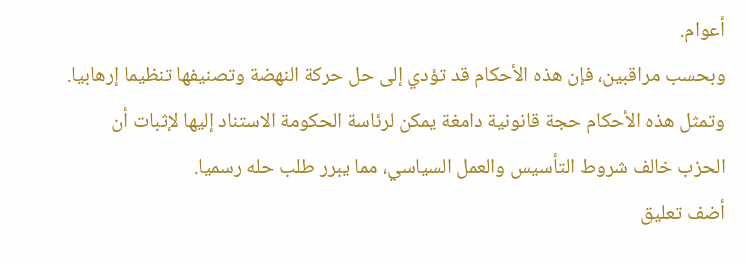أعوام.
وبحسب مراقبين، فإن هذه الأحكام قد تؤدي إلى حل حركة النهضة وتصنيفها تنظيما إرهابيا.
وتمثل هذه الأحكام حجة قانونية دامغة يمكن لرئاسة الحكومة الاستناد إليها لإثبات أن الحزب خالف شروط التأسيس والعمل السياسي، مما يبرر طلب حله رسميا.
أضف تعليق